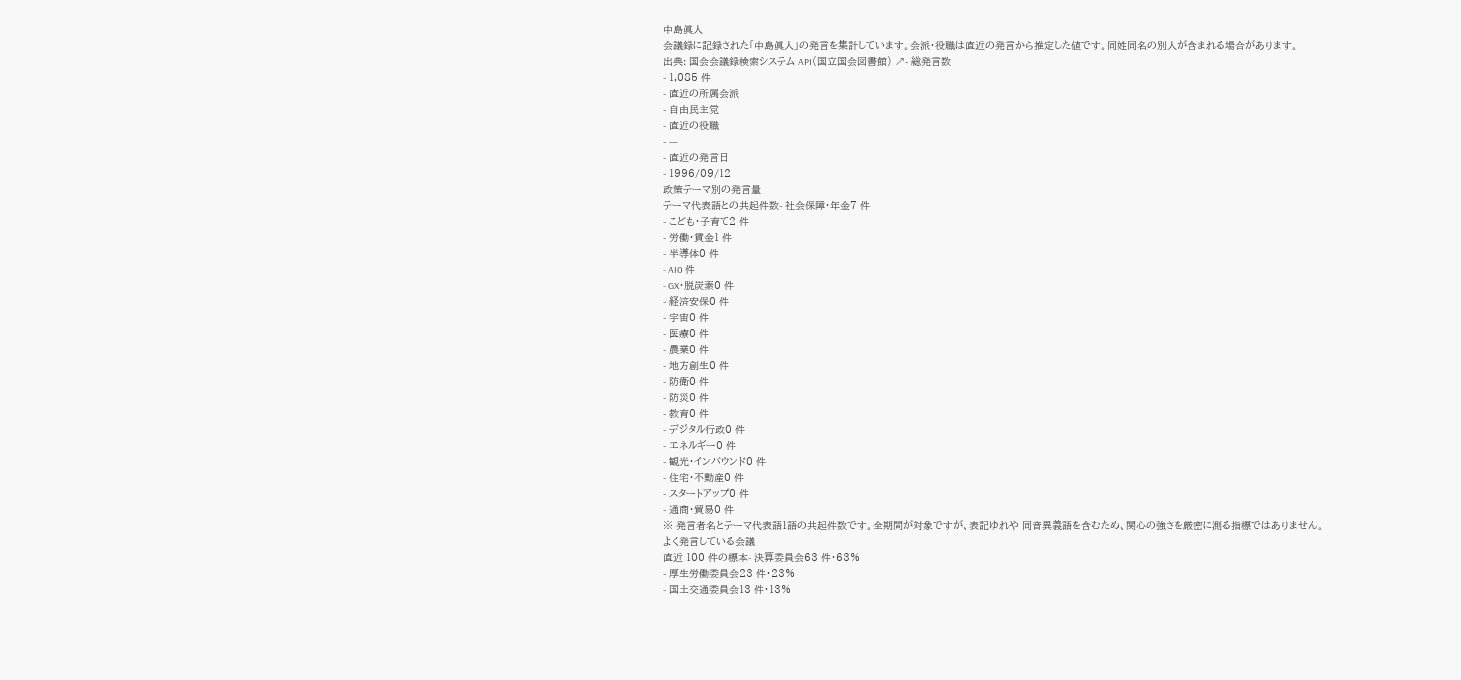中島眞人
会議録に記録された「中島眞人」の発言を集計しています。会派・役職は直近の発言から推定した値です。同姓同名の別人が含まれる場合があります。
出典: 国会会議録検索システム API(国立国会図書館) ↗- 総発言数
- 1,085 件
- 直近の所属会派
- 自由民主党
- 直近の役職
- —
- 直近の発言日
- 1996/09/12
政策テーマ別の発言量
テーマ代表語との共起件数- 社会保障・年金7 件
- こども・子育て2 件
- 労働・賃金1 件
- 半導体0 件
- AI0 件
- GX・脱炭素0 件
- 経済安保0 件
- 宇宙0 件
- 医療0 件
- 農業0 件
- 地方創生0 件
- 防衛0 件
- 防災0 件
- 教育0 件
- デジタル行政0 件
- エネルギー0 件
- 観光・インバウンド0 件
- 住宅・不動産0 件
- スタートアップ0 件
- 通商・貿易0 件
※ 発言者名とテーマ代表語1語の共起件数です。全期間が対象ですが、表記ゆれや 同音異義語を含むため、関心の強さを厳密に測る指標ではありません。
よく発言している会議
直近 100 件の標本- 決算委員会63 件・63%
- 厚生労働委員会23 件・23%
- 国土交通委員会13 件・13%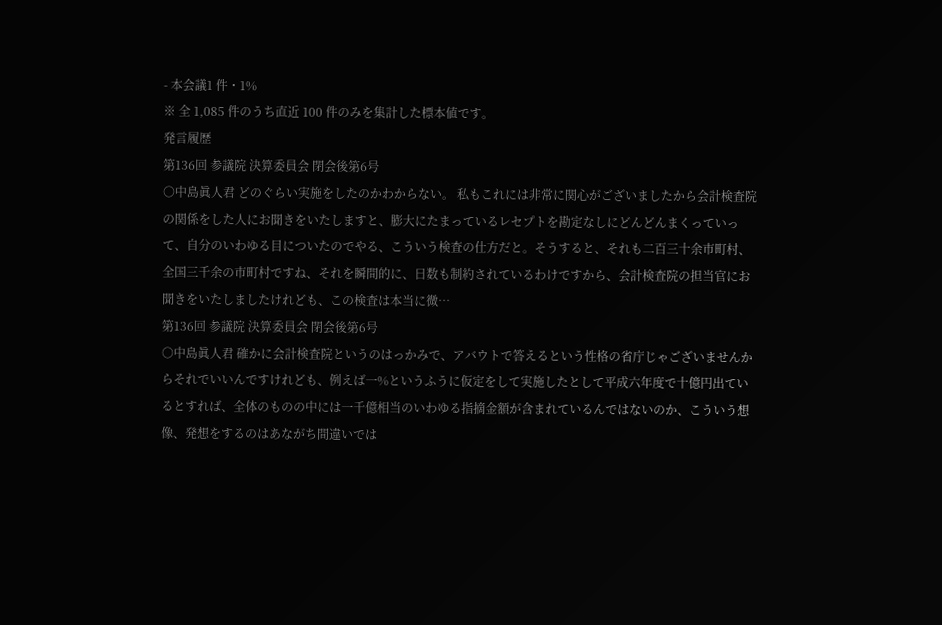- 本会議1 件・1%
※ 全 1,085 件のうち直近 100 件のみを集計した標本値です。
発言履歴
第136回 参議院 決算委員会 閉会後第6号
○中島眞人君 どのぐらい実施をしたのかわからない。 私もこれには非常に関心がございましたから会計検査院の関係をした人にお聞きをいたしますと、膨大にたまっているレセプトを勘定なしにどんどんまくっていって、自分のいわゆる目についたのでやる、こういう検査の仕方だと。そうすると、それも二百三十余市町村、全国三千余の市町村ですね、それを瞬間的に、日数も制約されているわけですから、会計検査院の担当官にお聞きをいたしましたけれども、この検査は本当に微…
第136回 参議院 決算委員会 閉会後第6号
○中島眞人君 確かに会計検査院というのはっかみで、アバウトで答えるという性格の省庁じゃございませんからそれでいいんですけれども、例えば一%というふうに仮定をして実施したとして平成六年度で十億円出ているとすれば、全体のものの中には一千億相当のいわゆる指摘金額が含まれているんではないのか、こういう想像、発想をするのはあながち間違いでは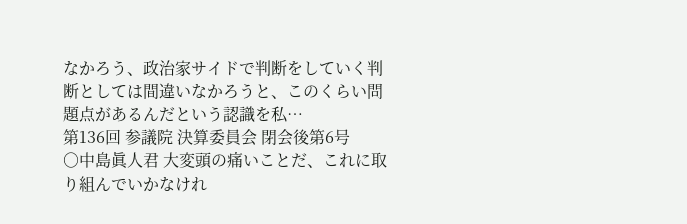なかろう、政治家サイドで判断をしていく判断としては間違いなかろうと、このくらい問題点があるんだという認識を私…
第136回 参議院 決算委員会 閉会後第6号
○中島眞人君 大変頭の痛いことだ、これに取り組んでいかなけれ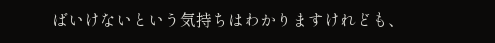ばいけないという気持ちはわかりますけれども、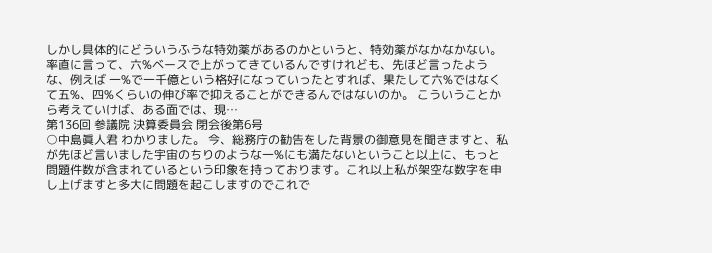しかし具体的にどういうふうな特効薬があるのかというと、特効薬がなかなかない。率直に言って、六%ベースで上がってきているんですけれども、先ほど言ったような、例えば 一%で一千億という格好になっていったとすれば、果たして六%ではなくて五%、四%くらいの伸び率で抑えることができるんではないのか。 こういうことから考えていけば、ある面では、現…
第136回 参議院 決算委員会 閉会後第6号
○中島眞人君 わかりました。 今、総務庁の勧告をした背景の御意見を聞きますと、私が先ほど言いました宇宙のちりのような一%にも満たないということ以上に、もっと問題件数が含まれているという印象を持っております。これ以上私が架空な数字を申し上げますと多大に問題を起こしますのでこれで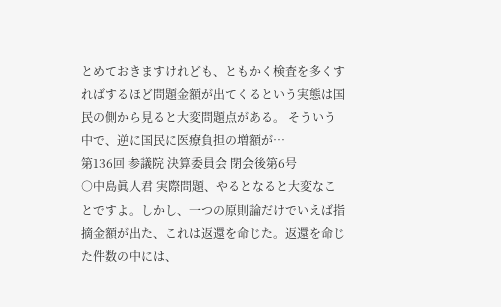とめておきますけれども、ともかく検査を多くすればするほど問題金額が出てくるという実態は国民の側から見ると大変問題点がある。 そういう中で、逆に国民に医療負担の増額が…
第136回 参議院 決算委員会 閉会後第6号
○中島眞人君 実際問題、やるとなると大変なことですよ。しかし、一つの原則論だけでいえば指摘金額が出た、これは返還を命じた。返還を命じた件数の中には、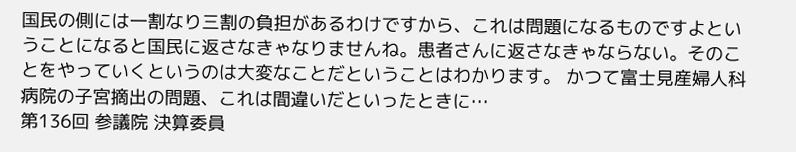国民の側には一割なり三割の負担があるわけですから、これは問題になるものですよということになると国民に返さなきゃなりませんね。患者さんに返さなきゃならない。そのことをやっていくというのは大変なことだということはわかります。 かつて富士見産婦人科病院の子宮摘出の問題、これは間違いだといったときに…
第136回 参議院 決算委員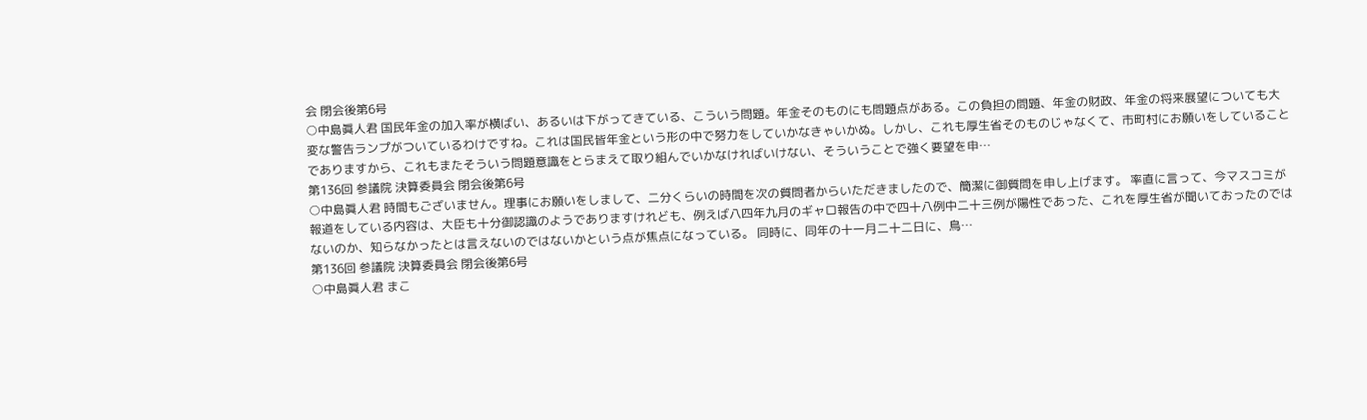会 閉会後第6号
○中島眞人君 国民年金の加入率が横ばい、あるいは下がってきている、こういう問題。年金そのものにも問題点がある。この負担の問題、年金の財政、年金の将来展望についても大変な警告ランプがついているわけですね。これは国民皆年金という形の中で努力をしていかなきゃいかぬ。しかし、これも厚生省そのものじゃなくて、市町村にお願いをしていることでありますから、これもまたそういう問題意識をとらまえて取り組んでいかなければいけない、そういうことで強く要望を申…
第136回 参議院 決算委員会 閉会後第6号
○中島眞人君 時間もございません。理事にお願いをしまして、二分くらいの時間を次の質問者からいただきましたので、簡潔に御質問を申し上げます。 率直に言って、今マスコミが報道をしている内容は、大臣も十分御認識のようでありますけれども、例えば八四年九月のギャロ報告の中で四十八例中二十三例が陽性であった、これを厚生省が聞いておったのではないのか、知らなかったとは言えないのではないかという点が焦点になっている。 同時に、同年の十一月二十二日に、鳥…
第136回 参議院 決算委員会 閉会後第6号
○中島眞人君 まこ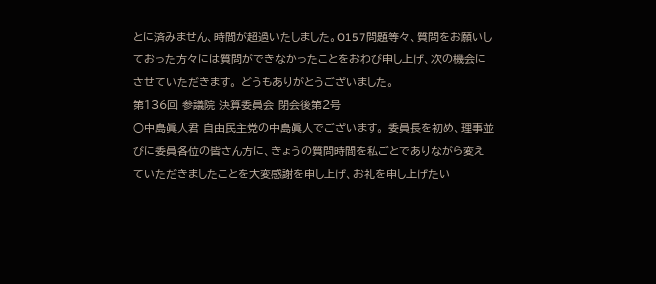とに済みません、時間が超過いたしました。O157問題等々、質問をお願いしておった方々には質問ができなかったことをおわび申し上げ、次の機会にさせていただきます。 どうもありがとうございました。
第136回 参議院 決算委員会 閉会後第2号
○中島眞人君 自由民主党の中島眞人でございます。 委員長を初め、理事並びに委員各位の皆さん方に、きょうの質問時間を私ごとでありながら変えていただきましたことを大変感謝を申し上げ、お礼を申し上げたい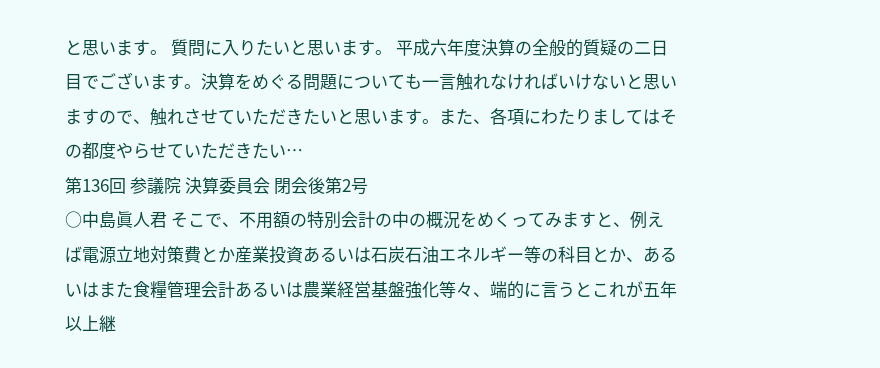と思います。 質問に入りたいと思います。 平成六年度決算の全般的質疑の二日目でございます。決算をめぐる問題についても一言触れなければいけないと思いますので、触れさせていただきたいと思います。また、各項にわたりましてはその都度やらせていただきたい…
第136回 参議院 決算委員会 閉会後第2号
○中島眞人君 そこで、不用額の特別会計の中の概況をめくってみますと、例えば電源立地対策費とか産業投資あるいは石炭石油エネルギー等の科目とか、あるいはまた食糧管理会計あるいは農業経営基盤強化等々、端的に言うとこれが五年以上継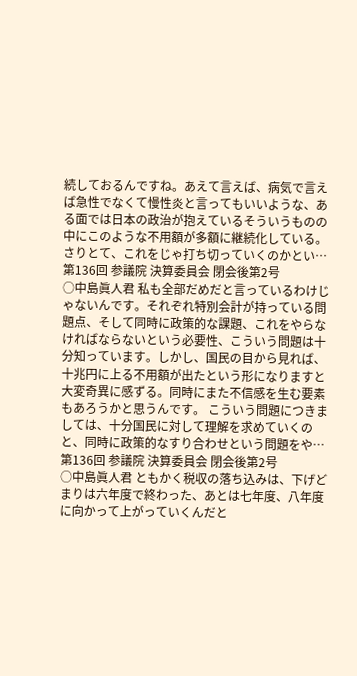続しておるんですね。あえて言えば、病気で言えば急性でなくて慢性炎と言ってもいいような、ある面では日本の政治が抱えているそういうものの中にこのような不用額が多額に継続化している。さりとて、これをじゃ打ち切っていくのかとい…
第136回 参議院 決算委員会 閉会後第2号
○中島眞人君 私も全部だめだと言っているわけじゃないんです。それぞれ特別会計が持っている問題点、そして同時に政策的な課題、これをやらなければならないという必要性、こういう問題は十分知っています。しかし、国民の目から見れば、十兆円に上る不用額が出たという形になりますと大変奇異に感ずる。同時にまた不信感を生む要素もあろうかと思うんです。 こういう問題につきましては、十分国民に対して理解を求めていくのと、同時に政策的なすり合わせという問題をや…
第136回 参議院 決算委員会 閉会後第2号
○中島眞人君 ともかく税収の落ち込みは、下げどまりは六年度で終わった、あとは七年度、八年度に向かって上がっていくんだと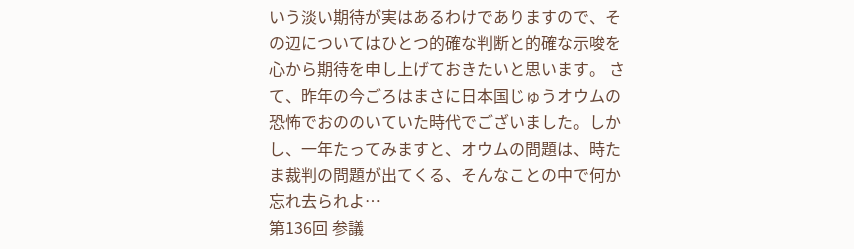いう淡い期待が実はあるわけでありますので、その辺についてはひとつ的確な判断と的確な示唆を心から期待を申し上げておきたいと思います。 さて、昨年の今ごろはまさに日本国じゅうオウムの恐怖でおののいていた時代でございました。しかし、一年たってみますと、オウムの問題は、時たま裁判の問題が出てくる、そんなことの中で何か忘れ去られよ…
第136回 参議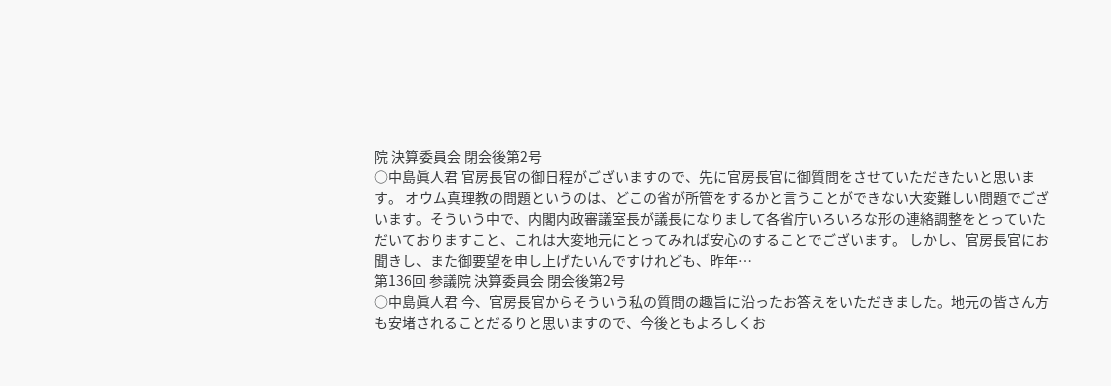院 決算委員会 閉会後第2号
○中島眞人君 官房長官の御日程がございますので、先に官房長官に御質問をさせていただきたいと思います。 オウム真理教の問題というのは、どこの省が所管をするかと言うことができない大変難しい問題でございます。そういう中で、内閣内政審議室長が議長になりまして各省庁いろいろな形の連絡調整をとっていただいておりますこと、これは大変地元にとってみれば安心のすることでございます。 しかし、官房長官にお聞きし、また御要望を申し上げたいんですけれども、昨年…
第136回 参議院 決算委員会 閉会後第2号
○中島眞人君 今、官房長官からそういう私の質問の趣旨に沿ったお答えをいただきました。地元の皆さん方も安堵されることだるりと思いますので、今後ともよろしくお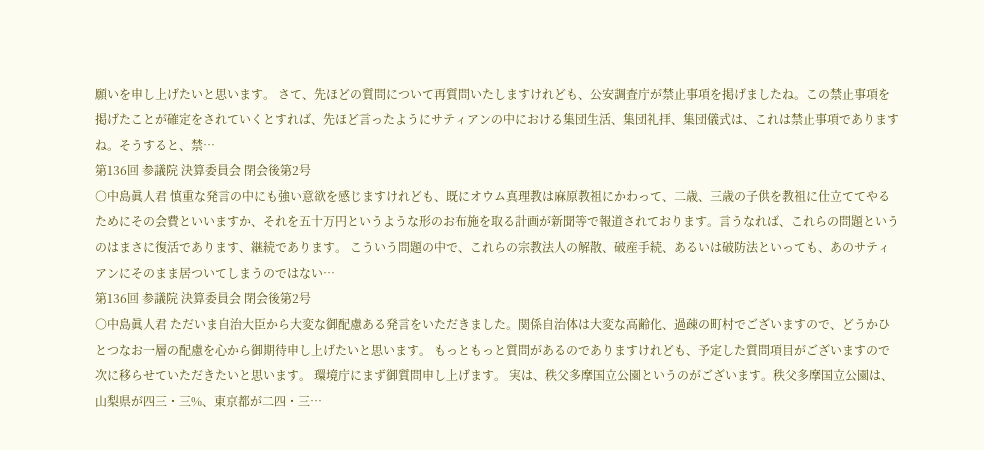願いを申し上げたいと思います。 さて、先ほどの質問について再質問いたしますけれども、公安調査庁が禁止事項を掲げましたね。この禁止事項を掲げたことが確定をされていくとすれば、先ほど言ったようにサティアンの中における集団生活、集団礼拝、集団儀式は、これは禁止事項でありますね。そうすると、禁…
第136回 参議院 決算委員会 閉会後第2号
○中島眞人君 慎重な発言の中にも強い意欲を感じますけれども、既にオウム真理教は麻原教祖にかわって、二歳、三歳の子供を教祖に仕立ててやるためにその会費といいますか、それを五十万円というような形のお布施を取る計画が新聞等で報道されております。言うなれば、これらの問題というのはまさに復活であります、継続であります。 こういう問題の中で、これらの宗教法人の解散、破産手続、あるいは破防法といっても、あのサティアンにそのまま居ついてしまうのではない…
第136回 参議院 決算委員会 閉会後第2号
○中島眞人君 ただいま自治大臣から大変な御配慮ある発言をいただきました。関係自治体は大変な高齢化、過疎の町村でございますので、どうかひとつなお一層の配慮を心から御期待申し上げたいと思います。 もっともっと質問があるのでありますけれども、予定した質問項目がございますので次に移らせていただきたいと思います。 環境庁にまず御質問申し上げます。 実は、秩父多摩国立公園というのがございます。秩父多摩国立公園は、山梨県が四三・三%、東京都が二四・三…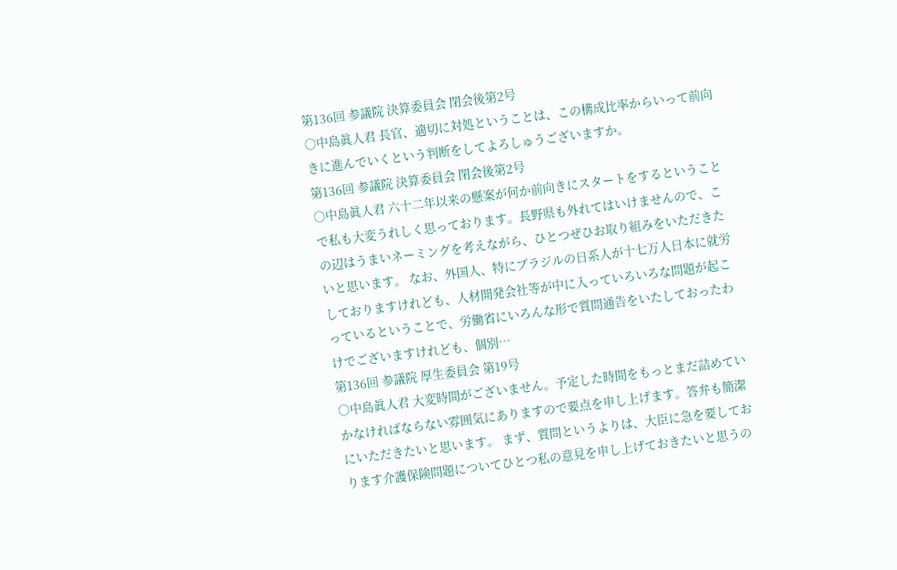第136回 参議院 決算委員会 閉会後第2号
○中島眞人君 長官、適切に対処ということは、この構成比率からいって前向きに進んでいくという判断をしてよろしゅうございますか。
第136回 参議院 決算委員会 閉会後第2号
○中島眞人君 六十二年以来の懸案が何か前向きにスタートをするということで私も大変うれしく思っております。長野県も外れてはいけませんので、この辺はうまいネーミングを考えながら、ひとつぜひお取り組みをいただきたいと思います。 なお、外国人、特にブラジルの日系人が十七万人日本に就労しておりますけれども、人材開発会社等が中に入っていろいろな問題が起こっているということで、労働省にいろんな形で質問通告をいたしておったわけでございますけれども、個別…
第136回 参議院 厚生委員会 第19号
○中島眞人君 大変時間がございません。予定した時間をもっとまだ詰めていかなければならない雰囲気にありますので要点を申し上げます。答弁も簡潔にいただきたいと思います。 まず、質問というよりは、大臣に急を要しております介護保険問題についてひとつ私の意見を申し上げておきたいと思うの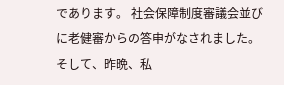であります。 社会保障制度審議会並びに老健審からの答申がなされました。そして、昨晩、私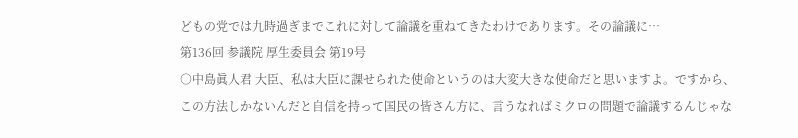どもの党では九時過ぎまでこれに対して論議を重ねてきたわけであります。その論議に…
第136回 参議院 厚生委員会 第19号
○中島眞人君 大臣、私は大臣に課せられた使命というのは大変大きな使命だと思いますよ。ですから、この方法しかないんだと自信を持って国民の皆さん方に、言うなればミクロの問題で論議するんじゃな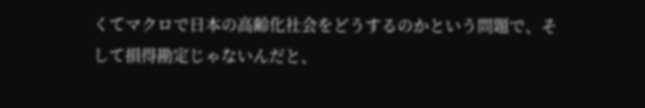くてマクロで日本の高齢化社会をどうするのかという問題で、そして損得勘定じゃないんだと、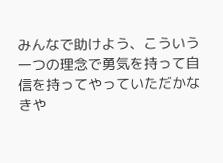みんなで助けよう、こういう一つの理念で勇気を持って自信を持ってやっていただかなきや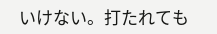いけない。打たれても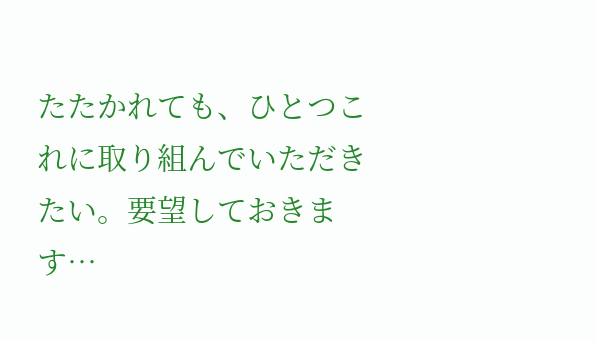たたかれても、ひとつこれに取り組んでいただきたい。要望しておきます…